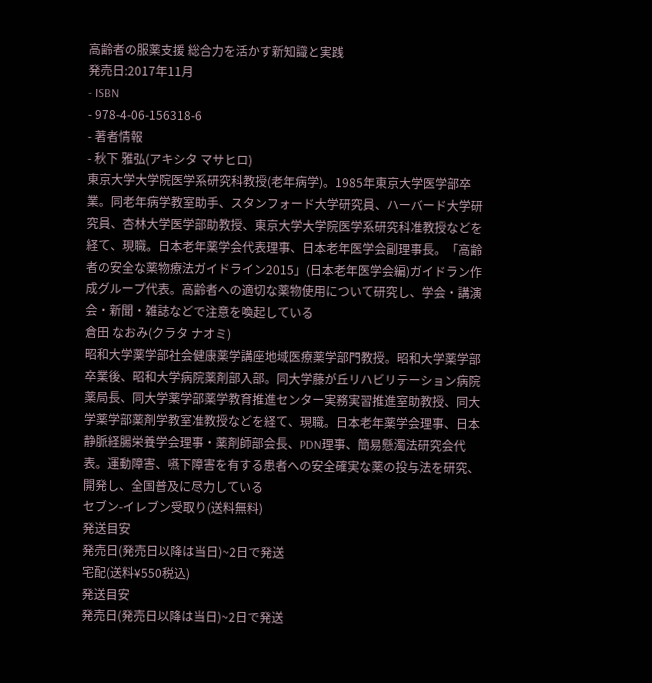高齢者の服薬支援 総合力を活かす新知識と実践
発売日:2017年11月
- ISBN
- 978-4-06-156318-6
- 著者情報
- 秋下 雅弘(アキシタ マサヒロ)
東京大学大学院医学系研究科教授(老年病学)。1985年東京大学医学部卒業。同老年病学教室助手、スタンフォード大学研究員、ハーバード大学研究員、杏林大学医学部助教授、東京大学大学院医学系研究科准教授などを経て、現職。日本老年薬学会代表理事、日本老年医学会副理事長。「高齢者の安全な薬物療法ガイドライン2015」(日本老年医学会編)ガイドラン作成グループ代表。高齢者への適切な薬物使用について研究し、学会・講演会・新聞・雑誌などで注意を喚起している
倉田 なおみ(クラタ ナオミ)
昭和大学薬学部社会健康薬学講座地域医療薬学部門教授。昭和大学薬学部卒業後、昭和大学病院薬剤部入部。同大学藤が丘リハビリテーション病院薬局長、同大学薬学部薬学教育推進センター実務実習推進室助教授、同大学薬学部薬剤学教室准教授などを経て、現職。日本老年薬学会理事、日本静脈経腸栄養学会理事・薬剤師部会長、PDN理事、簡易懸濁法研究会代表。運動障害、嚥下障害を有する患者への安全確実な薬の投与法を研究、開発し、全国普及に尽力している
セブン-イレブン受取り(送料無料)
発送目安
発売日(発売日以降は当日)~2日で発送
宅配(送料¥550税込)
発送目安
発売日(発売日以降は当日)~2日で発送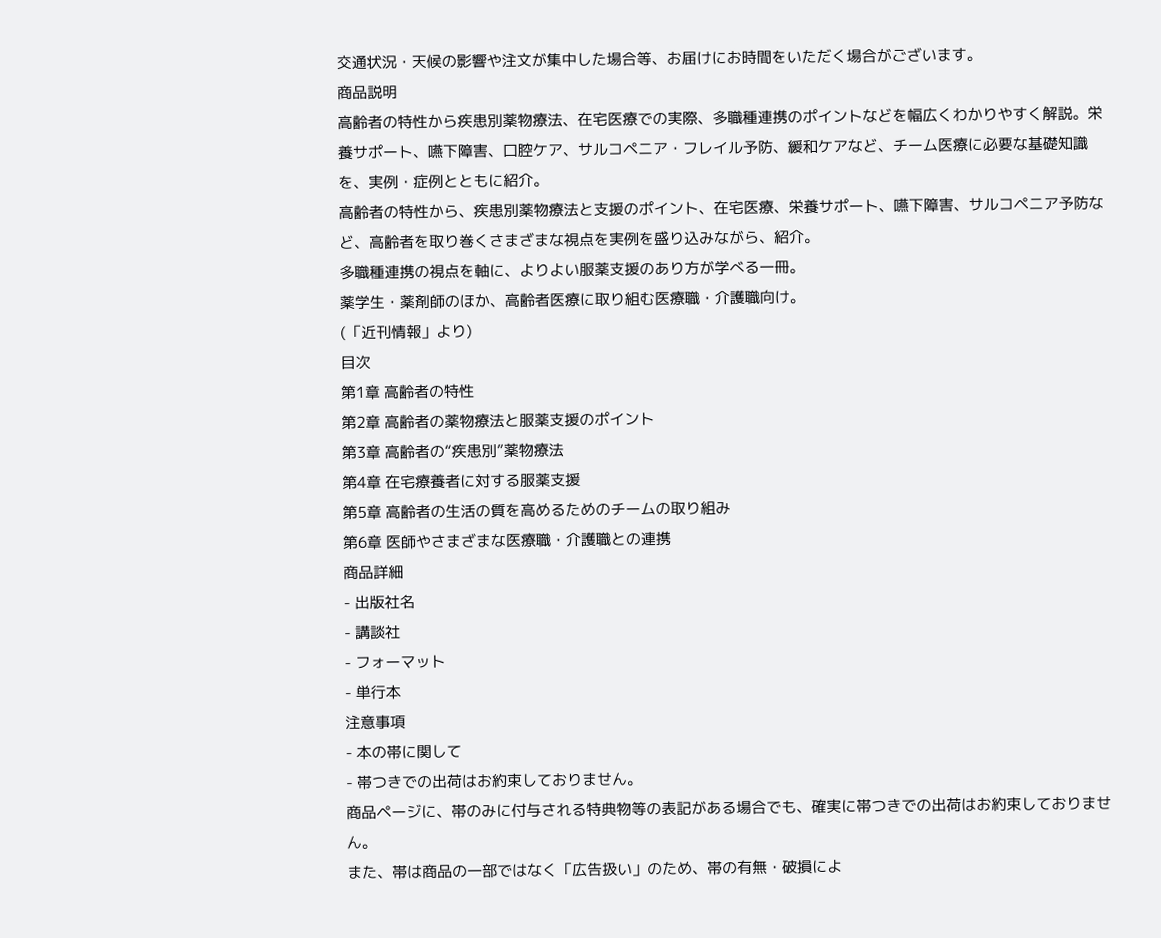交通状況・天候の影響や注文が集中した場合等、お届けにお時間をいただく場合がございます。
商品説明
高齢者の特性から疾患別薬物療法、在宅医療での実際、多職種連携のポイントなどを幅広くわかりやすく解説。栄養サポート、嚥下障害、口腔ケア、サルコペニア・フレイル予防、緩和ケアなど、チーム医療に必要な基礎知識を、実例・症例とともに紹介。
高齢者の特性から、疾患別薬物療法と支援のポイント、在宅医療、栄養サポート、嚥下障害、サルコペニア予防など、高齢者を取り巻くさまざまな視点を実例を盛り込みながら、紹介。
多職種連携の視点を軸に、よりよい服薬支援のあり方が学べる一冊。
薬学生・薬剤師のほか、高齢者医療に取り組む医療職・介護職向け。
(「近刊情報」より)
目次
第1章 高齢者の特性
第2章 高齢者の薬物療法と服薬支援のポイント
第3章 高齢者の“疾患別”薬物療法
第4章 在宅療養者に対する服薬支援
第5章 高齢者の生活の質を高めるためのチームの取り組み
第6章 医師やさまざまな医療職・介護職との連携
商品詳細
- 出版社名
- 講談社
- フォーマット
- 単行本
注意事項
- 本の帯に関して
- 帯つきでの出荷はお約束しておりません。
商品ページに、帯のみに付与される特典物等の表記がある場合でも、確実に帯つきでの出荷はお約束しておりません。
また、帯は商品の一部ではなく「広告扱い」のため、帯の有無・破損によ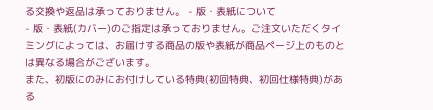る交換や返品は承っておりません。 - 版・表紙について
- 版・表紙(カバー)のご指定は承っておりません。ご注文いただくタイミングによっては、お届けする商品の版や表紙が商品ページ上のものとは異なる場合がございます。
また、初版にのみにお付けしている特典(初回特典、初回仕様特典)がある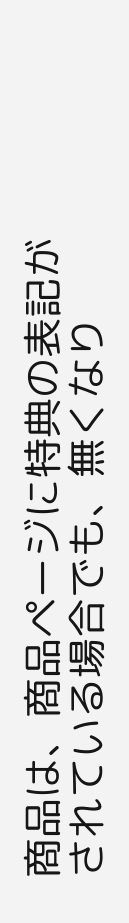商品は、商品ページに特典の表記がされている場合でも、無くなり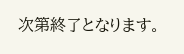次第終了となります。